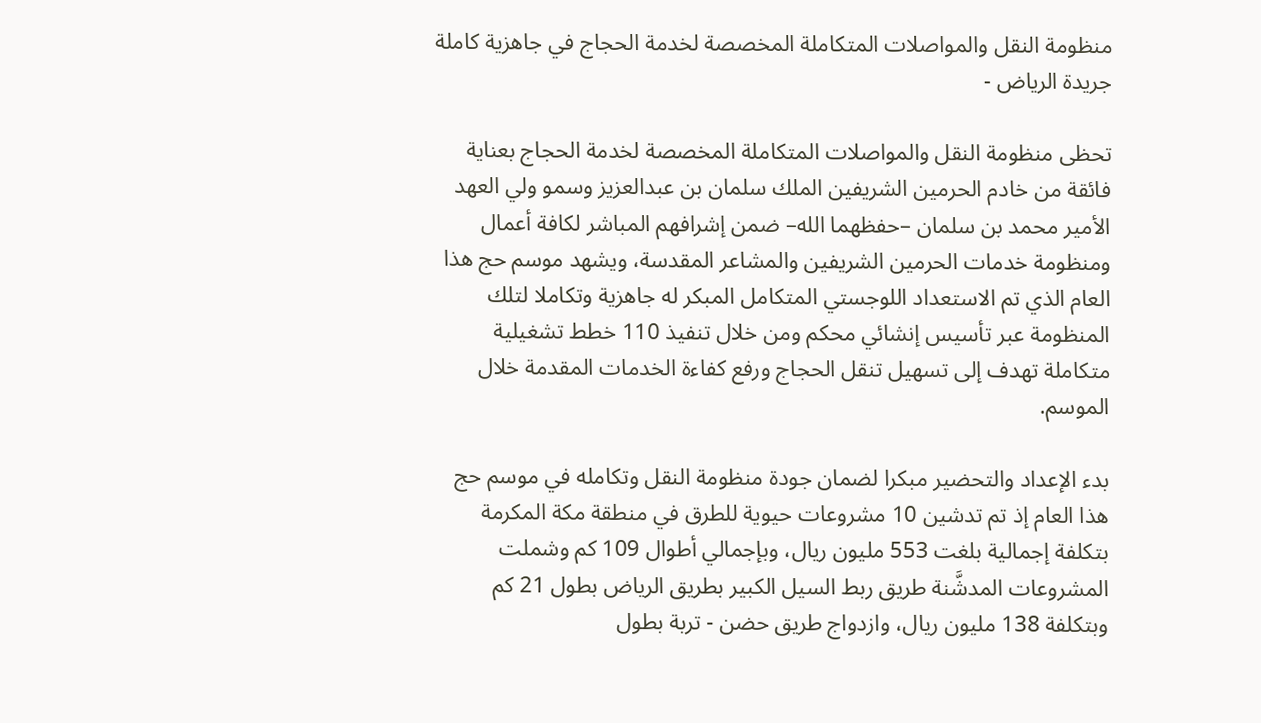منظومة النقل والمواصلات المتكاملة المخصصة لخدمة الحجاج في جاهزية كاملة
جريدة الرياض -

تحظى منظومة النقل والمواصلات المتكاملة المخصصة لخدمة الحجاج بعناية فائقة من خادم الحرمين الشريفين الملك سلمان بن عبدالعزيز وسمو ولي العهد الأمير محمد بن سلمان –حفظهما الله– ضمن إشرافهم المباشر لكافة أعمال ومنظومة خدمات الحرمين الشريفين والمشاعر المقدسة، ويشهد موسم حج هذا العام الذي تم الاستعداد اللوجستي المتكامل المبكر له جاهزية وتكاملا لتلك المنظومة عبر تأسيس إنشائي محكم ومن خلال تنفيذ 110 خطط تشغيلية متكاملة تهدف إلى تسهيل تنقل الحجاج ورفع كفاءة الخدمات المقدمة خلال الموسم.

بدء الإعداد والتحضير مبكرا لضمان جودة منظومة النقل وتكامله في موسم حج هذا العام إذ تم تدشين 10 مشروعات حيوية للطرق في منطقة مكة المكرمة بتكلفة إجمالية بلغت 553 مليون ريال، وبإجمالي أطوال 109 كم وشملت المشروعات المدشَّنة طريق ربط السيل الكبير بطريق الرياض بطول 21 كم وبتكلفة 138 مليون ريال، وازدواج طريق حضن - تربة بطول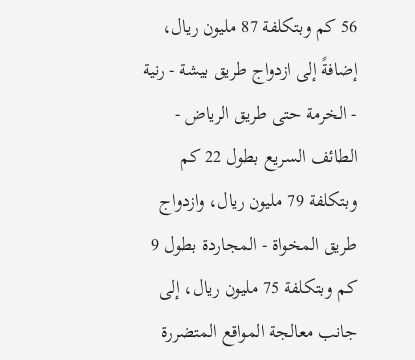56 كم وبتكلفة 87 مليون ريال، إضافةً إلى ازدواج طريق بيشة - رنية - الخرمة حتى طريق الرياض - الطائف السريع بطول 22 كم وبتكلفة 79 مليون ريال، وازدواج طريق المخواة - المجاردة بطول 9 كم وبتكلفة 75 مليون ريال، إلى جانب معالجة المواقع المتضررة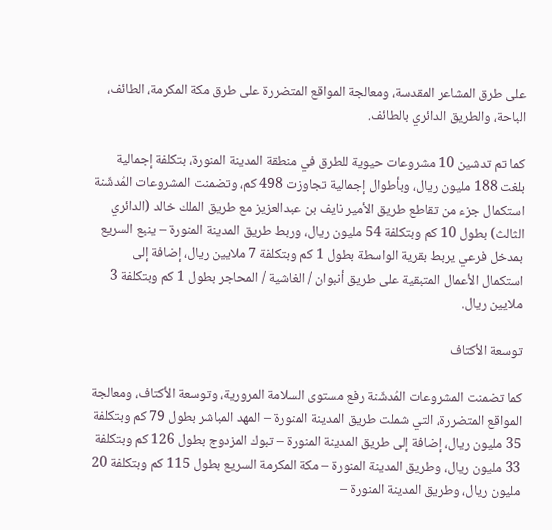على طرق المشاعر المقدسة، ومعالجة المواقع المتضررة على طرق مكة المكرمة، الطائف، الباحة، والطريق الدائري بالطائف.

كما تم تدشين 10 مشروعات حيوية للطرق في منطقة المدينة المنورة، بتكلفة إجمالية بلغت 188 مليون ريال، وبأطوال إجمالية تجاوزت 498 كم، وتضمنت المشروعات المُدشّنة استكمال جزء من تقاطع طريق الأمير نايف بن عبدالعزيز مع طريق الملك خالد (الدائري الثالث) بطول 10 كم وبتكلفة 54 مليون ريال، وربط طريق المدينة المنورة – ينبع السريع بمدخل فرعي يربط بقرية الواسطة بطول 1 كم وبتكلفة 7 ملايين ريال، إضافة إلى استكمال الأعمال المتبقية على طريق أنبوان / الغاشية / المحاجر بطول 1 كم وبتكلفة 3 ملايين ريال.

توسعة الأكتاف

كما تضمنت المشروعات المُدشّنة رفع مستوى السلامة المرورية، وتوسعة الأكتاف، ومعالجة المواقع المتضررة، التي شملت طريق المدينة المنورة – المهد المباشر بطول 79 كم وبتكلفة 35 مليون ريال، إضافة إلى طريق المدينة المنورة – تبوك المزدوج بطول 126 كم وبتكلفة 33 مليون ريال، وطريق المدينة المنورة – مكة المكرمة السريع بطول 115 كم وبتكلفة 20 مليون ريال، وطريق المدينة المنورة –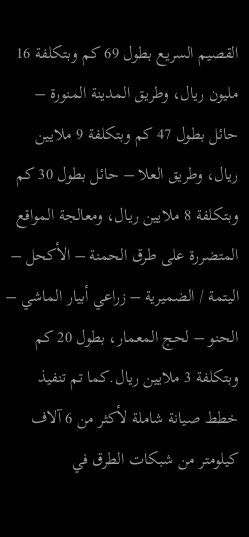القصيم السريع بطول 69 كم وبتكلفة 16 مليون ريال، وطريق المدينة المنورة – حائل بطول 47 كم وبتكلفة 9 ملايين ريال، وطريق العلا – حائل بطول 30 كم وبتكلفة 8 ملايين ريال، ومعالجة المواقع المتضررة على طرق الحمنة – الأكحل – اليتمة / الضميرية – زراعي أبيار الماشي – الحنو – لحج المعمار، بطول 20 كم وبتكلفة 3 ملايين ريال.كما تم تنفيذ خطط صيانة شاملة لأكثر من 6 آلاف كيلومتر من شبكات الطرق في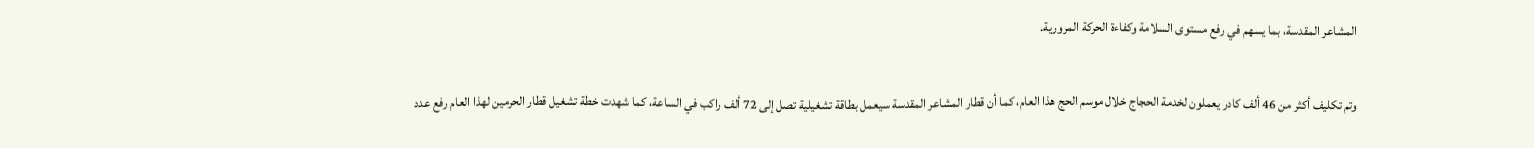المشاعر المقدسة، بما يسهم في رفع مستوى السلامة وكفاءة الحركة المرورية.

وتم تكليف أكثر من 46 ألف كادر يعملون لخدمة الحجاج خلال موسم الحج هذا العام، كما أن قطار المشاعر المقدسة سيعمل بطاقة تشغيلية تصل إلى 72 ألف راكب في الساعة، كما شهدت خطة تشغيل قطار الحرمين لهذا العام رفع عدد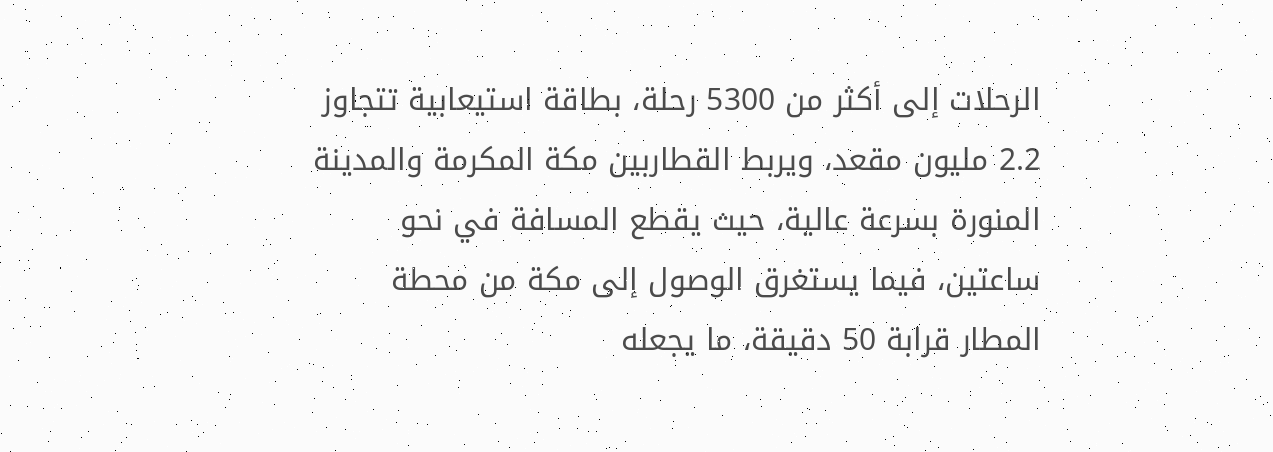الرحلات إلى أكثر من 5300 رحلة، بطاقة استيعابية تتجاوز 2.2 مليون مقعد، ويربط القطاربين مكة المكرمة والمدينة المنورة بسرعة عالية، حيث يقطع المسافة في نحو ساعتين، فيما يستغرق الوصول إلى مكة من محطة المطار قرابة 50 دقيقة، ما يجعله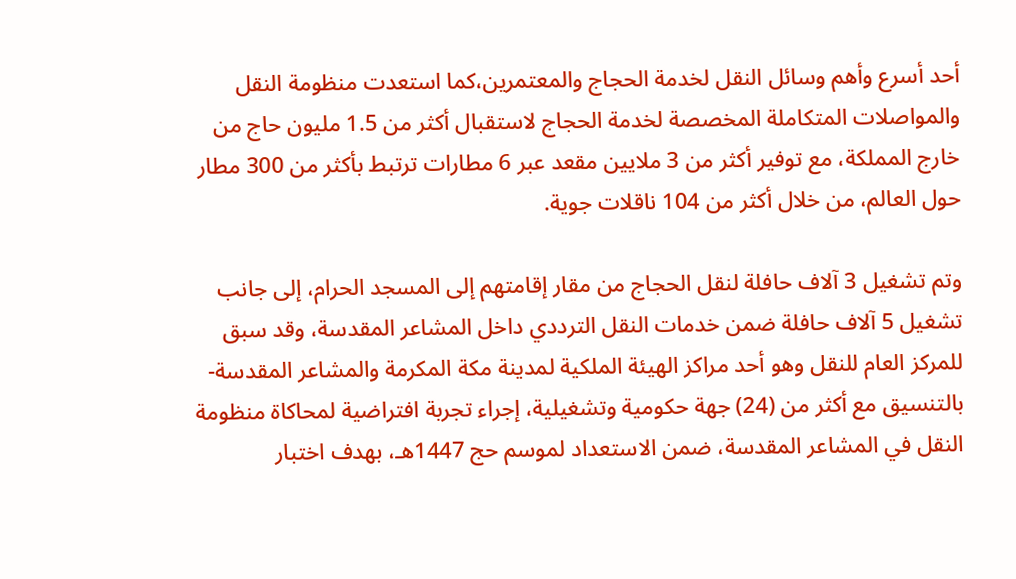أحد أسرع وأهم وسائل النقل لخدمة الحجاج والمعتمرين،كما استعدت منظومة النقل والمواصلات المتكاملة المخصصة لخدمة الحجاج لاستقبال أكثر من 1.5 مليون حاج من خارج المملكة، مع توفير أكثر من 3 ملايين مقعد عبر 6 مطارات ترتبط بأكثر من 300 مطار حول العالم، من خلال أكثر من 104 ناقلات جوية.

وتم تشغيل 3 آلاف حافلة لنقل الحجاج من مقار إقامتهم إلى المسجد الحرام، إلى جانب تشغيل 5 آلاف حافلة ضمن خدمات النقل الترددي داخل المشاعر المقدسة، وقد سبق للمركز العام للنقل وهو أحد مراكز الهيئة الملكية لمدينة مكة المكرمة والمشاعر المقدسة- بالتنسيق مع أكثر من (24) جهة حكومية وتشغيلية، إجراء تجربة افتراضية لمحاكاة منظومة النقل في المشاعر المقدسة، ضمن الاستعداد لموسم حج 1447هـ، بهدف اختبار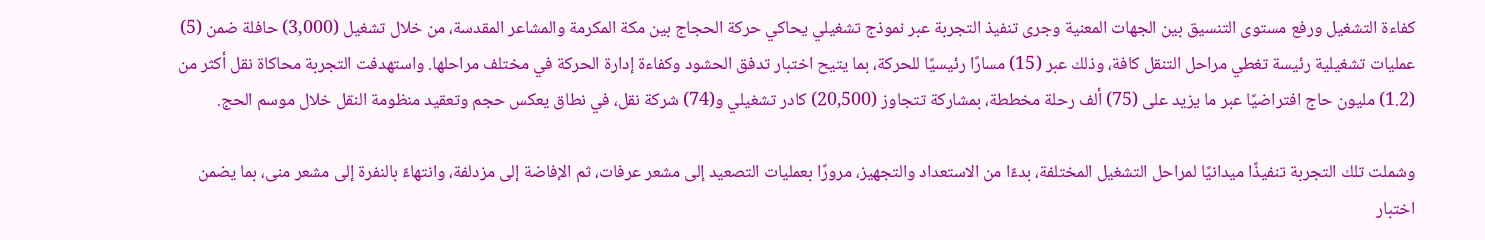كفاءة التشغيل ورفع مستوى التنسيق بين الجهات المعنية وجرى تنفيذ التجربة عبر نموذج تشغيلي يحاكي حركة الحجاج بين مكة المكرمة والمشاعر المقدسة، من خلال تشغيل (3,000) حافلة ضمن (5) عمليات تشغيلية رئيسة تغطي مراحل التنقل كافة، وذلك عبر (15) مسارًا رئيسيًا للحركة، بما يتيح اختبار تدفق الحشود وكفاءة إدارة الحركة في مختلف مراحلها. واستهدفت التجربة محاكاة نقل أكثر من (1.2) مليون حاج افتراضيًا عبر ما يزيد على (75) ألف رحلة مخططة، بمشاركة تتجاوز (20,500) كادر تشغيلي و(74) شركة نقل، في نطاق يعكس حجم وتعقيد منظومة النقل خلال موسم الحج.

وشملت تلك التجربة تنفيذًا ميدانيًا لمراحل التشغيل المختلفة، بدءًا من الاستعداد والتجهيز، مرورًا بعمليات التصعيد إلى مشعر عرفات، ثم الإفاضة إلى مزدلفة، وانتهاءً بالنفرة إلى مشعر منى، بما يضمن اختبار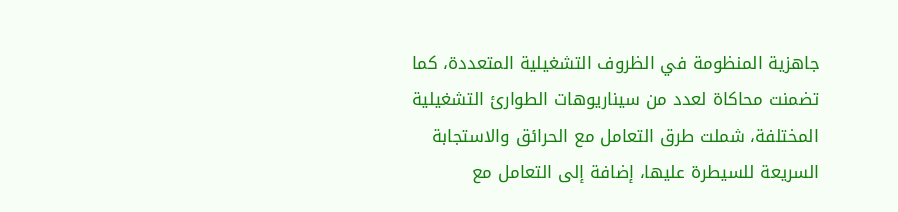جاهزية المنظومة في الظروف التشغيلية المتعددة، كما تضمنت محاكاة لعدد من سيناريوهات الطوارئ التشغيلية المختلفة، شملت طرق التعامل مع الحرائق والاستجابة السريعة للسيطرة عليها، إضافة إلى التعامل مع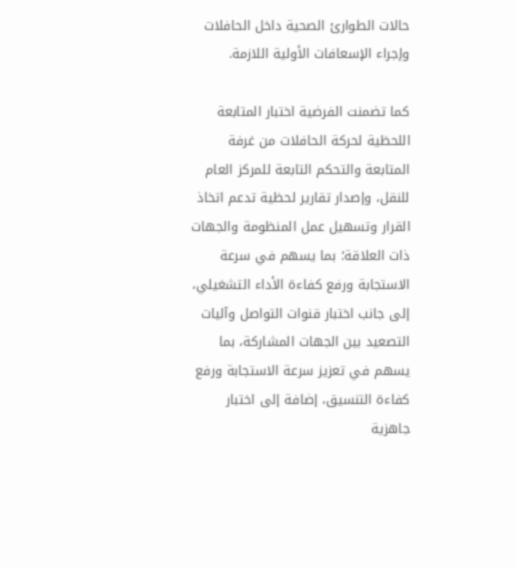حالات الطوارئ الصحية داخل الحافلات وإجراء الإسعافات الأولية اللازمة.

كما تضمنت الفرضية اختبار المتابعة اللحظية لحركة الحافلات من غرفة المتابعة والتحكم التابعة للمركز العام للنقل، وإصدار تقارير لحظية تدعم اتخاذ القرار وتسهيل عمل المنظومة والجهات ذات العلاقة؛ بما يسهم في سرعة الاستجابة ورفع كفاءة الأداء التشغيلي، إلى جانب اختبار قنوات التواصل وآليات التصعيد بين الجهات المشاركة، بما يسهم في تعزيز سرعة الاستجابة ورفع كفاءة التنسيق، إضافة إلى اختبار جاهزية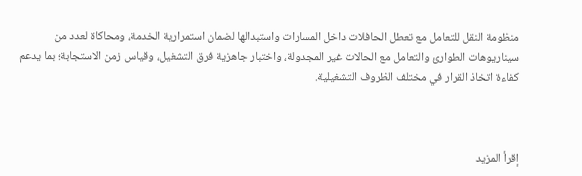منظومة النقل للتعامل مع تعطل الحافلات داخل المسارات واستبدالها لضمان استمرارية الخدمة، ومحاكاة لعدد من سيناريوهات الطوارئ والتعامل مع الحالات غير المجدولة، واختبار جاهزية فرق التشغيل، وقياس زمن الاستجابة؛ بما يدعم كفاءة اتخاذ القرار في مختلف الظروف التشغيلية.



إقرأ المزيد